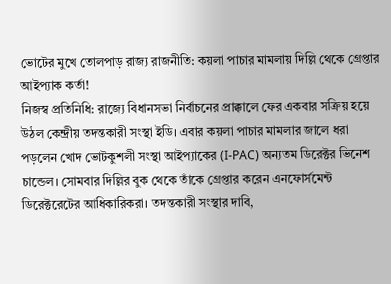ভোটের মুখে তোলপাড় রাজ্য রাজনীতি: কয়লা পাচার মামলায় দিল্লি থেকে গ্রেপ্তার আইপ্যাক কর্তা!
নিজস্ব প্রতিনিধি: রাজ্যে বিধানসভা নির্বাচনের প্রাক্কালে ফের একবার সক্রিয় হয়ে উঠল কেন্দ্রীয় তদন্তকারী সংস্থা ইডি। এবার কয়লা পাচার মামলার জালে ধরা পড়লেন খোদ ভোটকুশলী সংস্থা আইপ্যাকের (I-PAC) অন্যতম ডিরেক্টর ভিনেশ চান্ডেল। সোমবার দিল্লির বুক থেকে তাঁকে গ্রেপ্তার করেন এনফোর্সমেন্ট ডিরেক্টরেটের আধিকারিকরা। তদন্তকারী সংস্থার দাবি,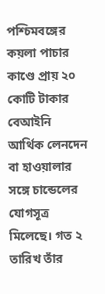পশ্চিমবঙ্গের কয়লা পাচার কাণ্ডে প্রায় ২০ কোটি টাকার বেআইনি আর্থিক লেনদেন বা হাওয়ালার সঙ্গে চান্ডেলের যোগসূত্র মিলেছে। গত ২ তারিখ তাঁর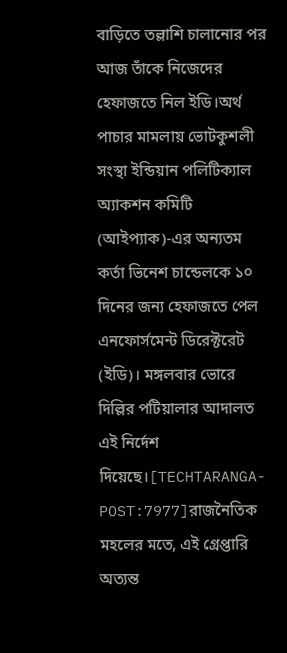বাড়িতে তল্লাশি চালানোর পর আজ তাঁকে নিজেদের হেফাজতে নিল ইডি।অর্থ পাচার মামলায় ভোটকুশলী সংস্থা ইন্ডিয়ান পলিটিক্যাল অ্যাকশন কমিটি (আইপ্যাক)-এর অন্যতম কর্তা ভিনেশ চান্ডেলকে ১০ দিনের জন্য হেফাজতে পেল এনফোর্সমেন্ট ডিরেক্টরেট (ইডি)। মঙ্গলবার ভোরে দিল্লির পটিয়ালার আদালত এই নির্দেশ দিয়েছে।[TECHTARANGA-POST:7977]রাজনৈতিক মহলের মতে, এই গ্রেপ্তারি অত্যন্ত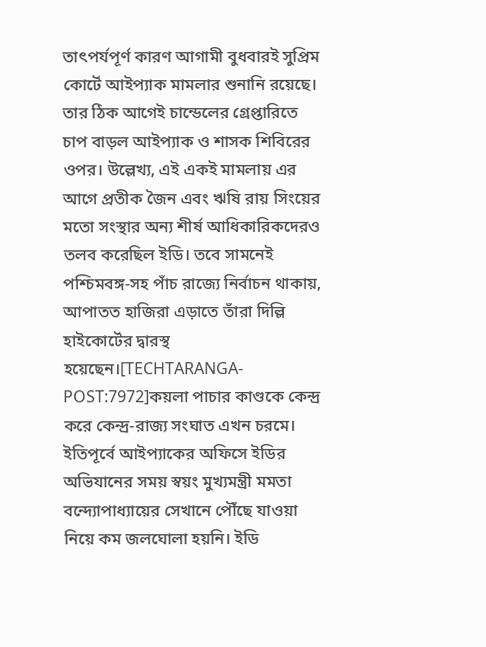তাৎপর্যপূর্ণ কারণ আগামী বুধবারই সুপ্রিম কোর্টে আইপ্যাক মামলার শুনানি রয়েছে। তার ঠিক আগেই চান্ডেলের গ্রেপ্তারিতে চাপ বাড়ল আইপ্যাক ও শাসক শিবিরের ওপর। উল্লেখ্য, এই একই মামলায় এর আগে প্রতীক জৈন এবং ঋষি রায় সিংয়ের মতো সংস্থার অন্য শীর্ষ আধিকারিকদেরও তলব করেছিল ইডি। তবে সামনেই পশ্চিমবঙ্গ-সহ পাঁচ রাজ্যে নির্বাচন থাকায়, আপাতত হাজিরা এড়াতে তাঁরা দিল্লি হাইকোর্টের দ্বারস্থ হয়েছেন।[TECHTARANGA-POST:7972]কয়লা পাচার কাণ্ডকে কেন্দ্র করে কেন্দ্র-রাজ্য সংঘাত এখন চরমে। ইতিপূর্বে আইপ্যাকের অফিসে ইডির অভিযানের সময় স্বয়ং মুখ্যমন্ত্রী মমতা বন্দ্যোপাধ্যায়ের সেখানে পৌঁছে যাওয়া নিয়ে কম জলঘোলা হয়নি। ইডি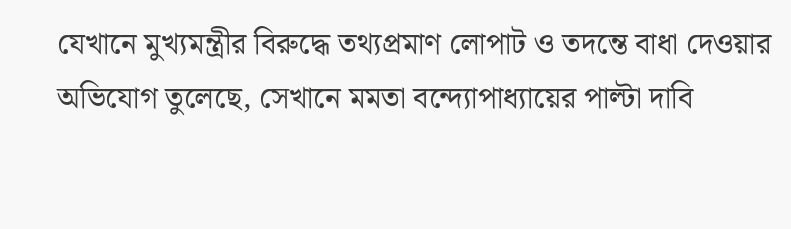যেখানে মুখ্যমন্ত্রীর বিরুদ্ধে তথ্যপ্রমাণ লোপাট ও তদন্তে বাধা দেওয়ার অভিযোগ তুলেছে, সেখানে মমতা বন্দ্যোপাধ্যায়ের পাল্টা দাবি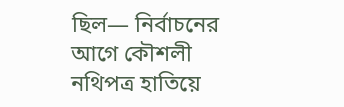ছিল— নির্বাচনের আগে কৌশলী নথিপত্র হাতিয়ে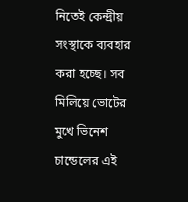নিতেই কেন্দ্রীয় সংস্থাকে ব্যবহার করা হচ্ছে। সব মিলিয়ে ভোটের মুখে ভিনেশ চান্ডেলের এই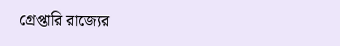গ্রেপ্তারি রাজ্যের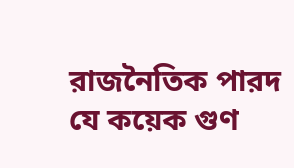রাজনৈতিক পারদ যে কয়েক গুণ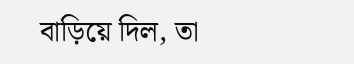বাড়িয়ে দিল, তা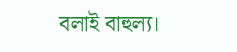বলাই বাহুল্য।